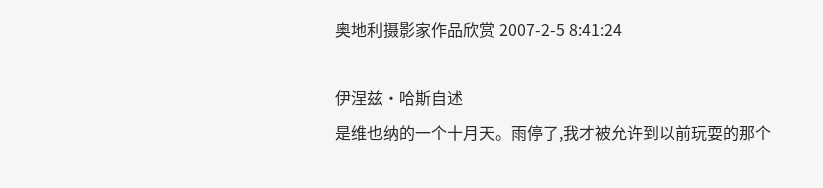奥地利摄影家作品欣赏 2007-2-5 8:41:24

伊涅兹·哈斯自述
是维也纳的一个十月天。雨停了,我才被允许到以前玩耍的那个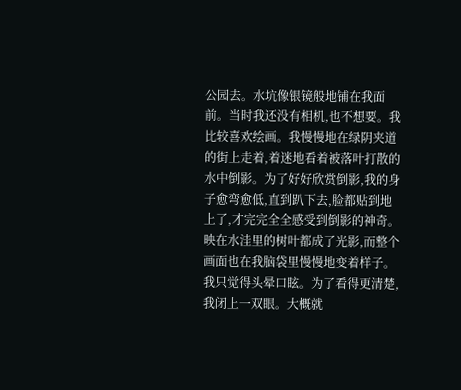公园去。水坑像银镜般地铺在我面前。当时我还没有相机,也不想要。我比较喜欢绘画。我慢慢地在绿阴夹道的街上走着,着迷地看着被落叶打散的水中倒影。为了好好欣赏倒影,我的身子愈弯愈低,直到趴下去,脸都贴到地上了,才完完全全感受到倒影的神奇。映在水洼里的树叶都成了光影,而整个画面也在我脑袋里慢慢地变着样子。 我只觉得头晕口眩。为了看得更清楚,我闭上一双眼。大概就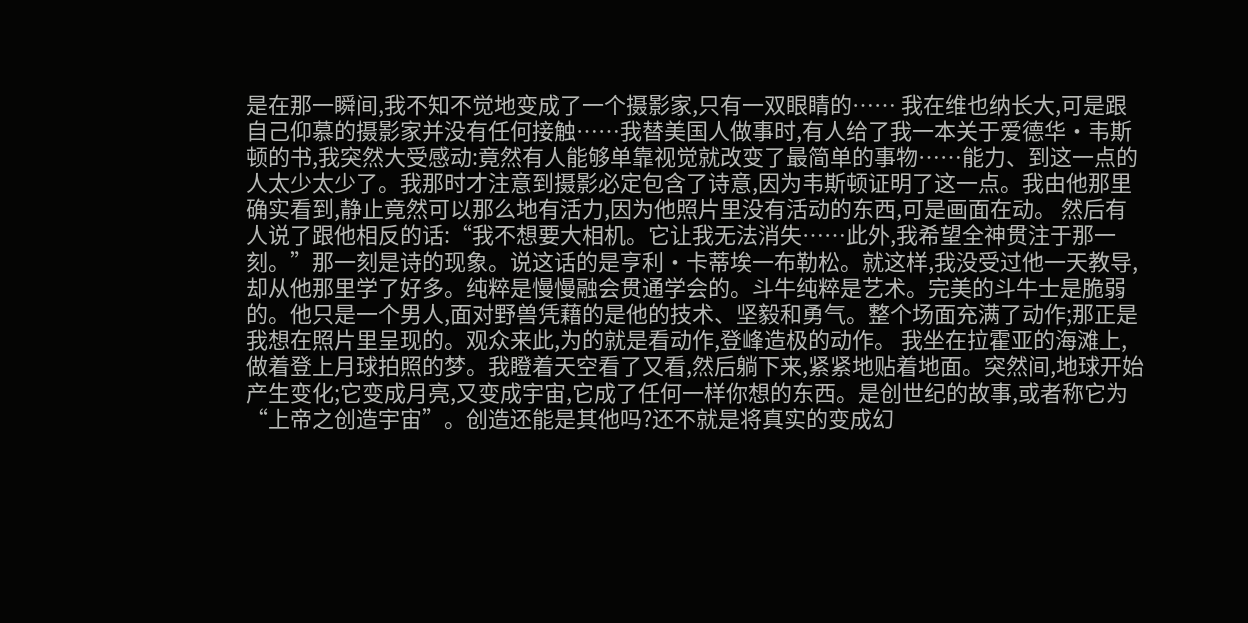是在那一瞬间,我不知不觉地变成了一个摄影家,只有一双眼睛的…… 我在维也纳长大,可是跟自己仰慕的摄影家并没有任何接触……我替美国人做事时,有人给了我一本关于爱德华·韦斯顿的书,我突然大受感动:竟然有人能够单靠视觉就改变了最简单的事物……能力、到这一点的人太少太少了。我那时才注意到摄影必定包含了诗意,因为韦斯顿证明了这一点。我由他那里确实看到,静止竟然可以那么地有活力,因为他照片里没有活动的东西,可是画面在动。 然后有人说了跟他相反的话:“我不想要大相机。它让我无法消失……此外,我希望全神贯注于那一刻。”那一刻是诗的现象。说这话的是亨利·卡蒂埃一布勒松。就这样,我没受过他一天教导,却从他那里学了好多。纯粹是慢慢融会贯通学会的。斗牛纯粹是艺术。完美的斗牛士是脆弱的。他只是一个男人,面对野兽凭藉的是他的技术、坚毅和勇气。整个场面充满了动作;那正是我想在照片里呈现的。观众来此,为的就是看动作,登峰造极的动作。 我坐在拉霍亚的海滩上,做着登上月球拍照的梦。我瞪着天空看了又看,然后躺下来,紧紧地贴着地面。突然间,地球开始产生变化;它变成月亮,又变成宇宙,它成了任何一样你想的东西。是创世纪的故事,或者称它为“上帝之创造宇宙”。创造还能是其他吗?还不就是将真实的变成幻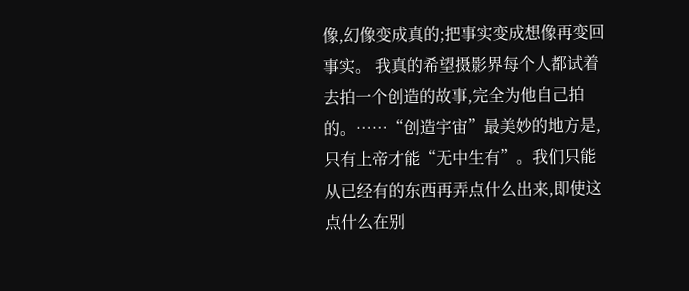像,幻像变成真的;把事实变成想像再变回事实。 我真的希望摄影界每个人都试着去拍一个创造的故事,完全为他自己拍的。……“创造宇宙”最美妙的地方是,只有上帝才能“无中生有”。我们只能从已经有的东西再弄点什么出来,即使这点什么在别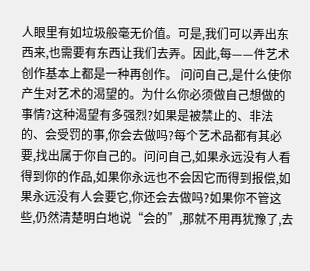人眼里有如垃圾般毫无价值。可是,我们可以弄出东西来,也需要有东西让我们去弄。因此,每——件艺术创作基本上都是一种再创作。 问问自己,是什么使你产生对艺术的渴望的。为什么你必须做自己想做的事情?这种渴望有多强烈?如果是被禁止的、非法的、会受罚的事,你会去做吗?每个艺术品都有其必要,找出属于你自己的。问问自己,如果永远没有人看得到你的作品,如果你永远也不会因它而得到报偿,如果永远没有人会要它,你还会去做吗?如果你不管这些,仍然清楚明白地说“会的”,那就不用再犹豫了,去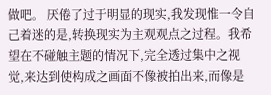做吧。 厌倦了过于明显的现实,我发现惟一令自己着迷的是,转换现实为主观观点之过程。我希望在不碰触主题的情况下,完全透过集中之视觉,来达到使构成之画面不像被拍出来,而像是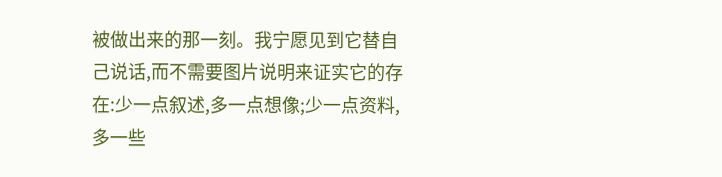被做出来的那一刻。我宁愿见到它替自己说话,而不需要图片说明来证实它的存在:少一点叙述,多一点想像;少一点资料,多一些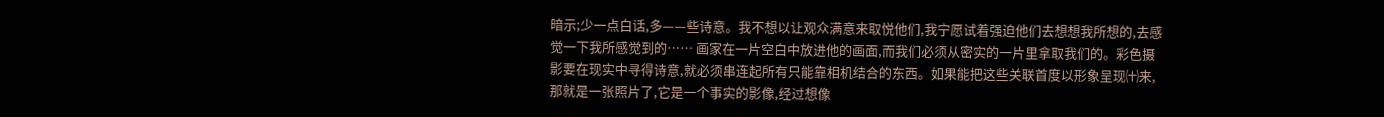暗示;少一点白话,多——些诗意。我不想以让观众满意来取悦他们,我宁愿试着强迫他们去想想我所想的,去感觉一下我所感觉到的…… 画家在一片空白中放进他的画面,而我们必须从密实的一片里拿取我们的。彩色摄影要在现实中寻得诗意,就必须串连起所有只能靠相机结合的东西。如果能把这些关联首度以形象呈现㈩来,那就是一张照片了,它是一个事实的影像,经过想像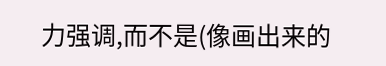力强调,而不是(像画出来的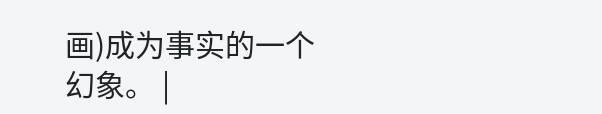画)成为事实的一个幻象。 |